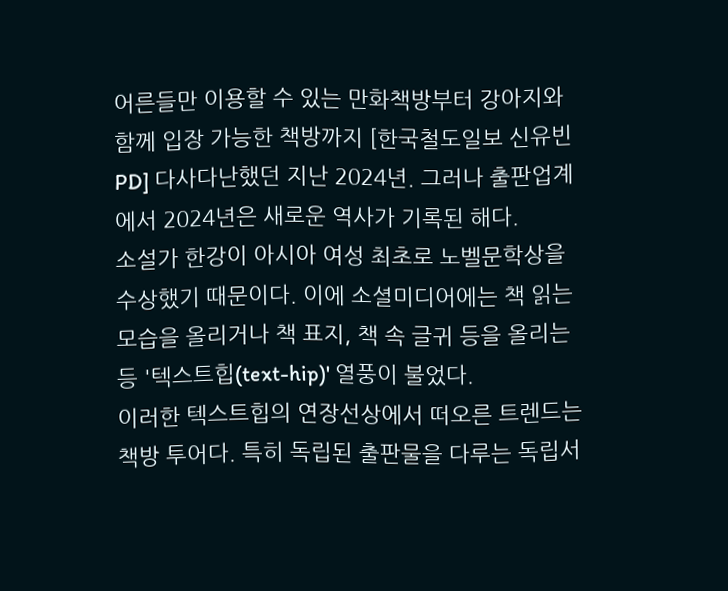어른들만 이용할 수 있는 만화책방부터 강아지와 함께 입장 가능한 책방까지 [한국철도일보 신유빈 PD] 다사다난했던 지난 2024년. 그러나 출판업계에서 2024년은 새로운 역사가 기록된 해다.
소설가 한강이 아시아 여성 최초로 노벨문학상을 수상했기 때문이다. 이에 소셜미디어에는 책 읽는 모습을 올리거나 책 표지, 책 속 글귀 등을 올리는 등 '텍스트힙(text-hip)' 열풍이 불었다.
이러한 텍스트힙의 연장선상에서 떠오른 트렌드는 책방 투어다. 특히 독립된 출판물을 다루는 독립서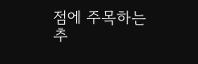점에 주목하는 추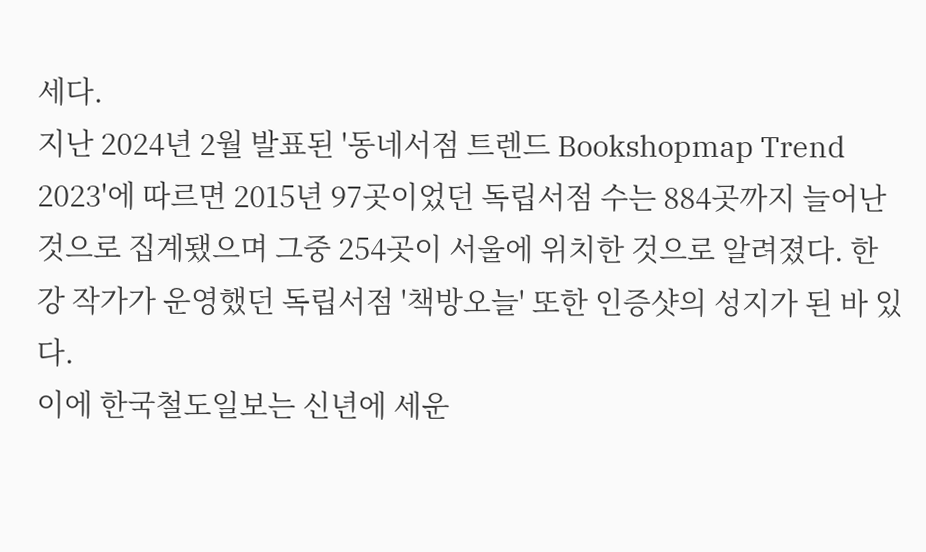세다.
지난 2024년 2월 발표된 '동네서점 트렌드 Bookshopmap Trend 2023'에 따르면 2015년 97곳이었던 독립서점 수는 884곳까지 늘어난 것으로 집계됐으며 그중 254곳이 서울에 위치한 것으로 알려졌다. 한강 작가가 운영했던 독립서점 '책방오늘' 또한 인증샷의 성지가 된 바 있다.
이에 한국철도일보는 신년에 세운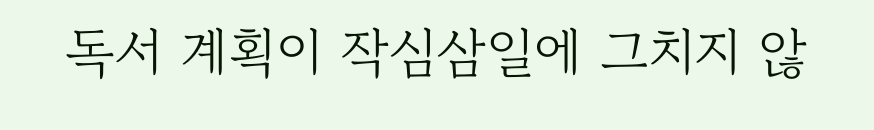독서 계획이 작심삼일에 그치지 않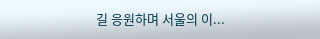길 응원하며 서울의 이...